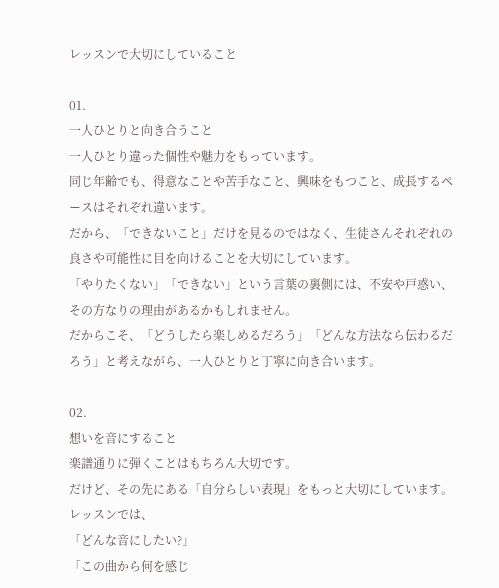レッスンで大切にしていること

01.
一人ひとりと向き合うこと
一人ひとり違った個性や魅力をもっています。
同じ年齢でも、得意なことや苦手なこと、興味をもつこと、成長するペースはそれぞれ違います。
だから、「できないこと」だけを見るのではなく、生徒さんそれぞれの良さや可能性に目を向けることを大切にしています。
「やりたくない」「できない」という言葉の裏側には、不安や戸惑い、その方なりの理由があるかもしれません。
だからこそ、「どうしたら楽しめるだろう」「どんな方法なら伝わるだろう」と考えながら、一人ひとりと丁寧に向き合います。

02.
想いを音にすること
楽譜通りに弾くことはもちろん大切です。
だけど、その先にある「自分らしい表現」をもっと大切にしています。
レッスンでは、
「どんな音にしたい?」
「この曲から何を感じ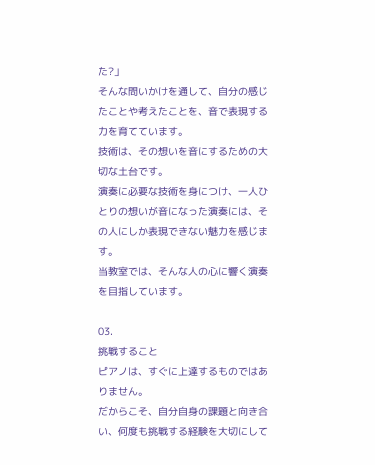た?」
そんな問いかけを通して、自分の感じたことや考えたことを、音で表現する力を育てています。
技術は、その想いを音にするための大切な土台です。
演奏に必要な技術を身につけ、一人ひとりの想いが音になった演奏には、その人にしか表現できない魅力を感じます。
当教室では、そんな人の心に響く演奏を目指しています。

03.
挑戦すること
ピアノは、すぐに上達するものではありません。
だからこそ、自分自身の課題と向き合い、何度も挑戦する経験を大切にして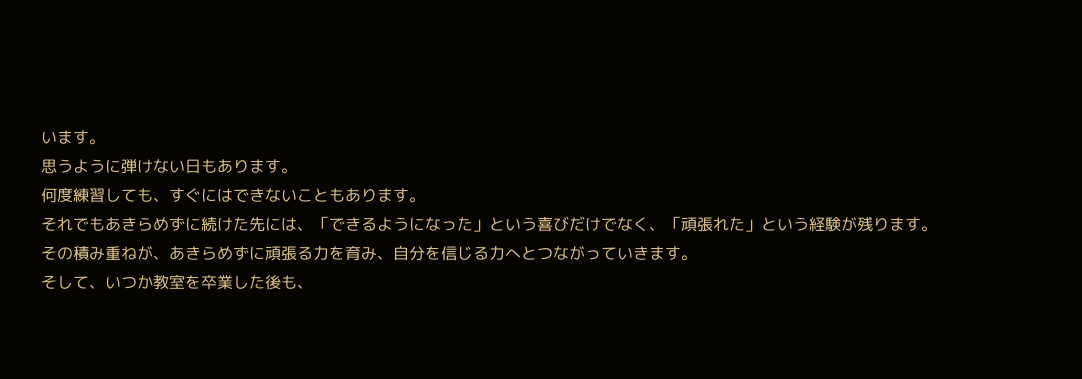います。
思うように弾けない日もあります。
何度練習しても、すぐにはできないこともあります。
それでもあきらめずに続けた先には、「できるようになった」という喜びだけでなく、「頑張れた」という経験が残ります。
その積み重ねが、あきらめずに頑張る力を育み、自分を信じる力へとつながっていきます。
そして、いつか教室を卒業した後も、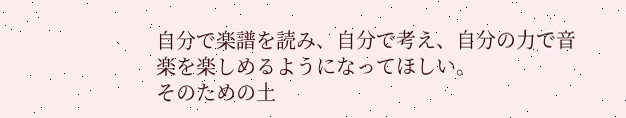自分で楽譜を読み、自分で考え、自分の力で音楽を楽しめるようになってほしい。
そのための土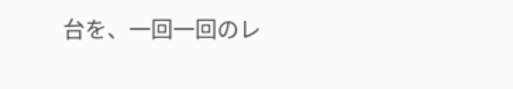台を、一回一回のレ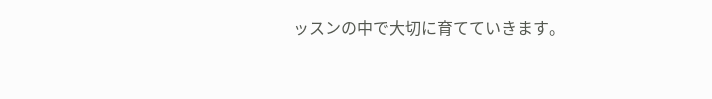ッスンの中で大切に育てていきます。